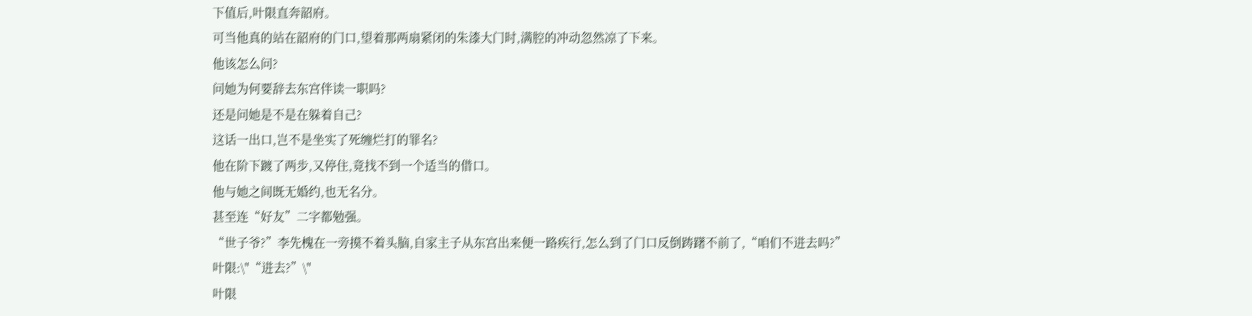下值后,叶限直奔韶府。
可当他真的站在韶府的门口,望着那两扇紧闭的朱漆大门时,满腔的冲动忽然凉了下来。
他该怎么问?
问她为何要辞去东宫伴读一职吗?
还是问她是不是在躲着自己?
这话一出口,岂不是坐实了死缠烂打的罪名?
他在阶下踱了两步,又停住,竟找不到一个适当的借口。
他与她之间既无婚约,也无名分。
甚至连“好友”二字都勉强。
“世子爷?”李先槐在一旁摸不着头脑,自家主子从东宫出来便一路疾行,怎么到了门口反倒踌躇不前了,“咱们不进去吗?”
叶限:\"“进去?”\"
叶限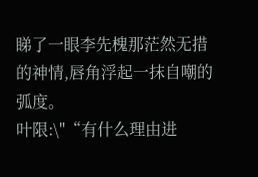睇了一眼李先槐那茫然无措的神情,唇角浮起一抹自嘲的弧度。
叶限:\"“有什么理由进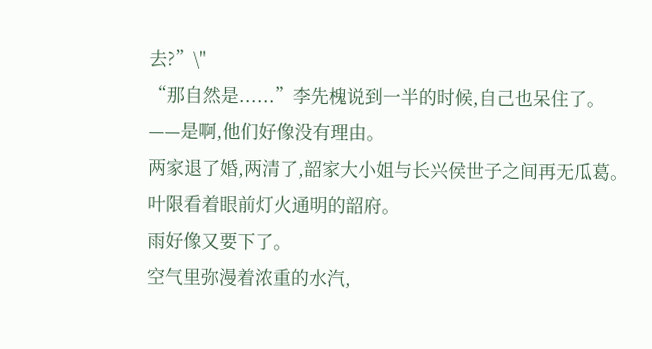去?”\"
“那自然是......”李先槐说到一半的时候,自己也呆住了。
——是啊,他们好像没有理由。
两家退了婚,两清了,韶家大小姐与长兴侯世子之间再无瓜葛。
叶限看着眼前灯火通明的韶府。
雨好像又要下了。
空气里弥漫着浓重的水汽,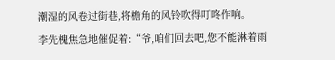潮湿的风卷过街巷,将檐角的风铃吹得叮咚作响。
李先槐焦急地催促着:“爷,咱们回去吧,您不能淋着雨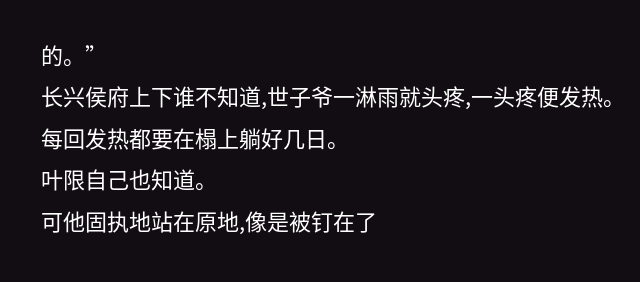的。”
长兴侯府上下谁不知道,世子爷一淋雨就头疼,一头疼便发热。
每回发热都要在榻上躺好几日。
叶限自己也知道。
可他固执地站在原地,像是被钉在了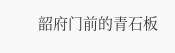韶府门前的青石板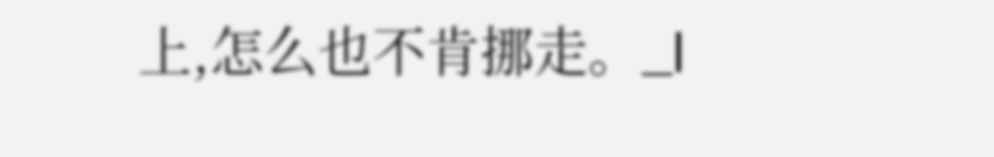上,怎么也不肯挪走。_l